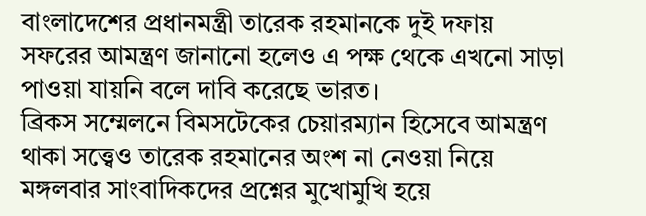বাংলাদেশের প্রধানমন্ত্রী তারেক রহমানকে দুই দফায় সফরের আমন্ত্রণ জানানো হলেও এ পক্ষ থেকে এখনো সাড়া পাওয়া যায়নি বলে দাবি করেছে ভারত।
ব্রিকস সম্মেলনে বিমসটেকের চেয়ারম্যান হিসেবে আমন্ত্রণ থাকা সত্ত্বেও তারেক রহমানের অংশ না নেওয়া নিয়ে মঙ্গলবার সাংবাদিকদের প্রশ্নের মুখোমুখি হয়ে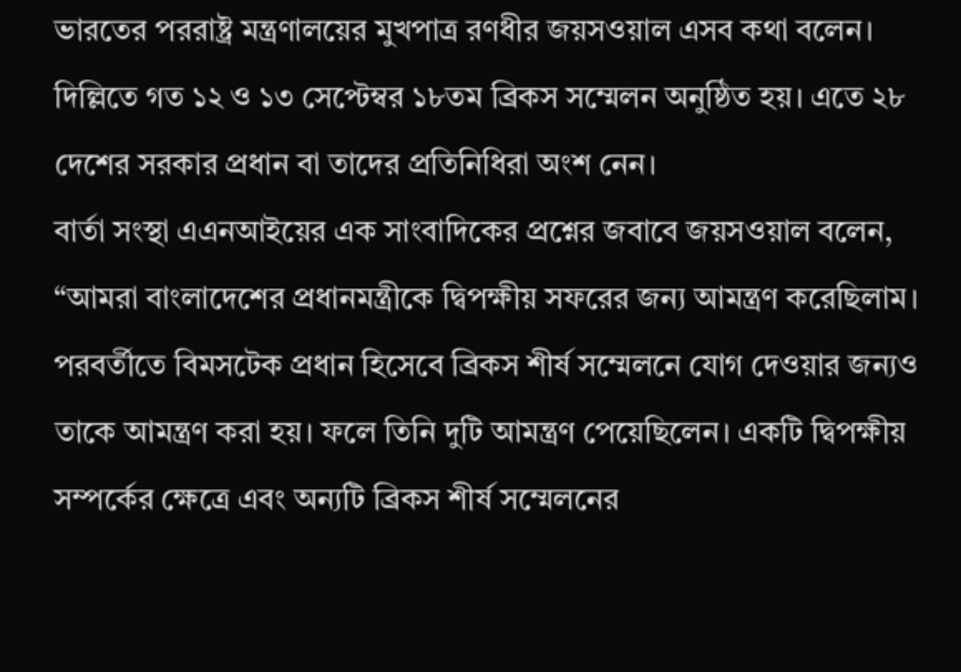ভারতের পররাষ্ট্র মন্ত্রণালয়ের মুখপাত্র রণধীর জয়সওয়াল এসব কথা বলেন।
দিল্লিতে গত ১২ ও ১৩ সেপ্টেম্বর ১৮তম ব্রিকস সম্মেলন অনুষ্ঠিত হয়। এতে ২৮ দেশের সরকার প্রধান বা তাদের প্রতিনিধিরা অংশ নেন।
বার্তা সংস্থা এএনআইয়ের এক সাংবাদিকের প্রশ্নের জবাবে জয়সওয়াল বলেন, “আমরা বাংলাদেশের প্রধানমন্ত্রীকে দ্বিপক্ষীয় সফরের জন্য আমন্ত্রণ করেছিলাম। পরবর্তীতে বিমসটেক প্রধান হিসেবে ব্রিকস শীর্ষ সম্মেলনে যোগ দেওয়ার জন্যও তাকে আমন্ত্রণ করা হয়। ফলে তিনি দুটি আমন্ত্রণ পেয়েছিলেন। একটি দ্বিপক্ষীয় সম্পর্কের ক্ষেত্রে এবং অন্যটি ব্রিকস শীর্ষ সম্মেলনের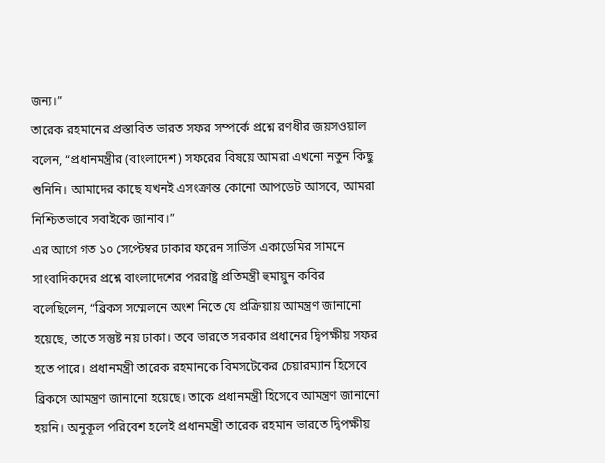জন্য।”
তারেক রহমানের প্রস্তাবিত ভারত সফর সম্পর্কে প্রশ্নে রণধীর জয়সওয়াল বলেন, “প্রধানমন্ত্রীর (বাংলাদেশ) সফরের বিষয়ে আমরা এখনো নতুন কিছু শুনিনি। আমাদের কাছে যখনই এসংক্রান্ত কোনো আপডেট আসবে, আমরা নিশ্চিতভাবে সবাইকে জানাব।”
এর আগে গত ১০ সেপ্টেম্বর ঢাকার ফরেন সার্ভিস একাডেমির সামনে সাংবাদিকদের প্রশ্নে বাংলাদেশের পররাষ্ট্র প্রতিমন্ত্রী হুমায়ুন কবির বলেছিলেন, “ব্রিকস সম্মেলনে অংশ নিতে যে প্রক্রিয়ায় আমন্ত্রণ জানানো হয়েছে, তাতে সন্তুষ্ট নয় ঢাকা। তবে ভারতে সরকার প্রধানের দ্বিপক্ষীয় সফর হতে পারে। প্রধানমন্ত্রী তারেক রহমানকে বিমসটেকের চেয়ারম্যান হিসেবে ব্রিকসে আমন্ত্রণ জানানো হয়েছে। তাকে প্রধানমন্ত্রী হিসেবে আমন্ত্রণ জানানো হয়নি। অনুকূল পরিবেশ হলেই প্রধানমন্ত্রী তারেক রহমান ভারতে দ্বিপক্ষীয়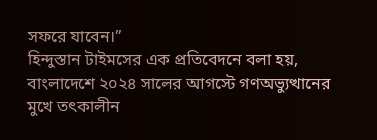সফরে যাবেন।”
হিন্দুস্তান টাইমসের এক প্রতিবেদনে বলা হয়, বাংলাদেশে ২০২৪ সালের আগস্টে গণঅভ্যুত্থানের মুখে তৎকালীন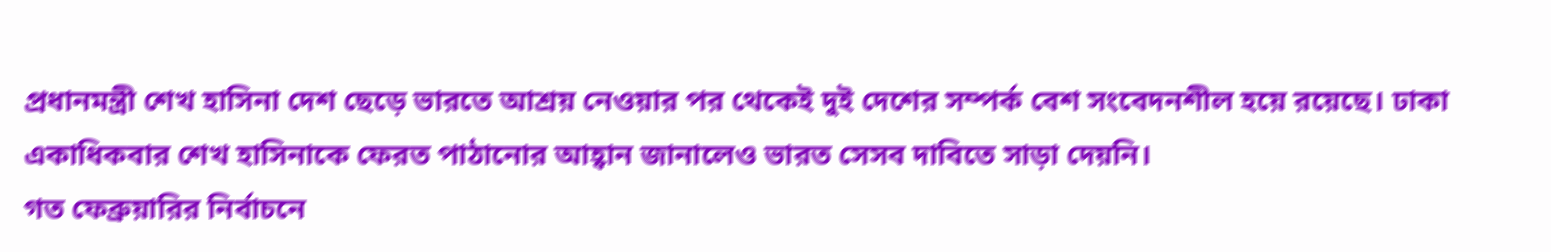প্রধানমন্ত্রী শেখ হাসিনা দেশ ছেড়ে ভারতে আশ্রয় নেওয়ার পর থেকেই দুই দেশের সম্পর্ক বেশ সংবেদনশীল হয়ে রয়েছে। ঢাকা একাধিকবার শেখ হাসিনাকে ফেরত পাঠানোর আহ্বান জানালেও ভারত সেসব দাবিতে সাড়া দেয়নি।
গত ফেব্রুয়ারির নির্বাচনে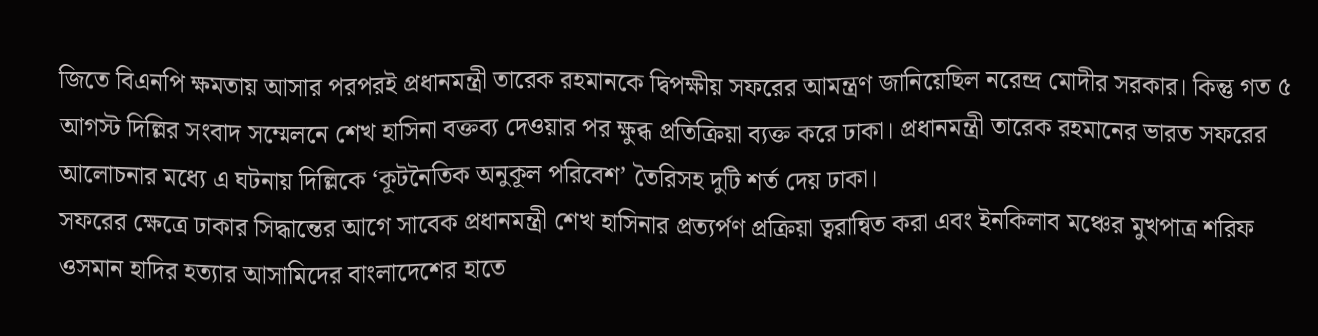জিতে বিএনপি ক্ষমতায় আসার পরপরই প্রধানমন্ত্রী তারেক রহমানকে দ্বিপক্ষীয় সফরের আমন্ত্রণ জানিয়েছিল নরেন্দ্র মোদীর সরকার। কিন্তু গত ৫ আগস্ট দিল্লির সংবাদ সম্মেলনে শেখ হাসিনা বক্তব্য দেওয়ার পর ক্ষুব্ধ প্রতিক্রিয়া ব্যক্ত করে ঢাকা। প্রধানমন্ত্রী তারেক রহমানের ভারত সফরের আলোচনার মধ্যে এ ঘটনায় দিল্লিকে ‘কূটনৈতিক অনুকূল পরিবেশ’ তৈরিসহ দুটি শর্ত দেয় ঢাকা।
সফরের ক্ষেত্রে ঢাকার সিদ্ধান্তের আগে সাবেক প্রধানমন্ত্রী শেখ হাসিনার প্রত্যর্পণ প্রক্রিয়া ত্বরান্বিত করা এবং ইনকিলাব মঞ্চের মুখপাত্র শরিফ ওসমান হাদির হত্যার আসামিদের বাংলাদেশের হাতে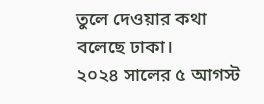তুলে দেওয়ার কথা বলেছে ঢাকা।
২০২৪ সালের ৫ আগস্ট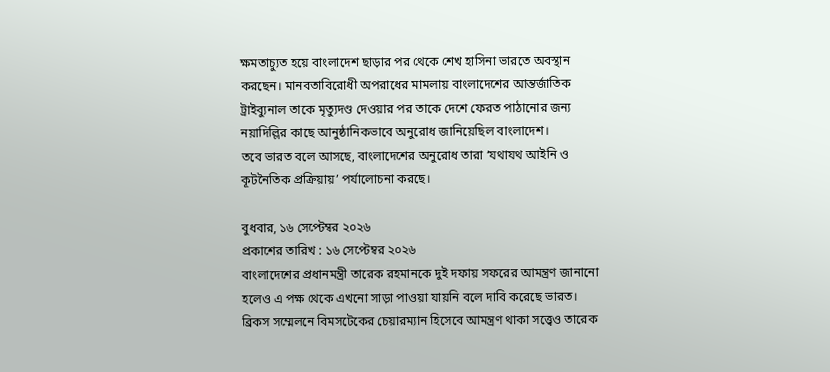ক্ষমতাচ্যুত হয়ে বাংলাদেশ ছাড়ার পর থেকে শেখ হাসিনা ভারতে অবস্থান করছেন। মানবতাবিরোধী অপরাধের মামলায় বাংলাদেশের আন্তর্জাতিক ট্রাইব্যুনাল তাকে মৃত্যুদণ্ড দেওয়ার পর তাকে দেশে ফেরত পাঠানোর জন্য নয়াদিল্লির কাছে আনুষ্ঠানিকভাবে অনুরোধ জানিয়েছিল বাংলাদেশ।
তবে ভারত বলে আসছে, বাংলাদেশের অনুরোধ তারা ‘যথাযথ আইনি ও কূটনৈতিক প্রক্রিয়ায়’ পর্যালোচনা করছে।

বুধবার, ১৬ সেপ্টেম্বর ২০২৬
প্রকাশের তারিখ : ১৬ সেপ্টেম্বর ২০২৬
বাংলাদেশের প্রধানমন্ত্রী তারেক রহমানকে দুই দফায় সফরের আমন্ত্রণ জানানো হলেও এ পক্ষ থেকে এখনো সাড়া পাওয়া যায়নি বলে দাবি করেছে ভারত।
ব্রিকস সম্মেলনে বিমসটেকের চেয়ারম্যান হিসেবে আমন্ত্রণ থাকা সত্ত্বেও তারেক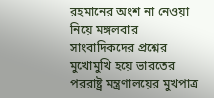রহমানের অংশ না নেওয়া নিয়ে মঙ্গলবার সাংবাদিকদের প্রশ্নের মুখোমুখি হয়ে ভারতের পররাষ্ট্র মন্ত্রণালয়ের মুখপাত্র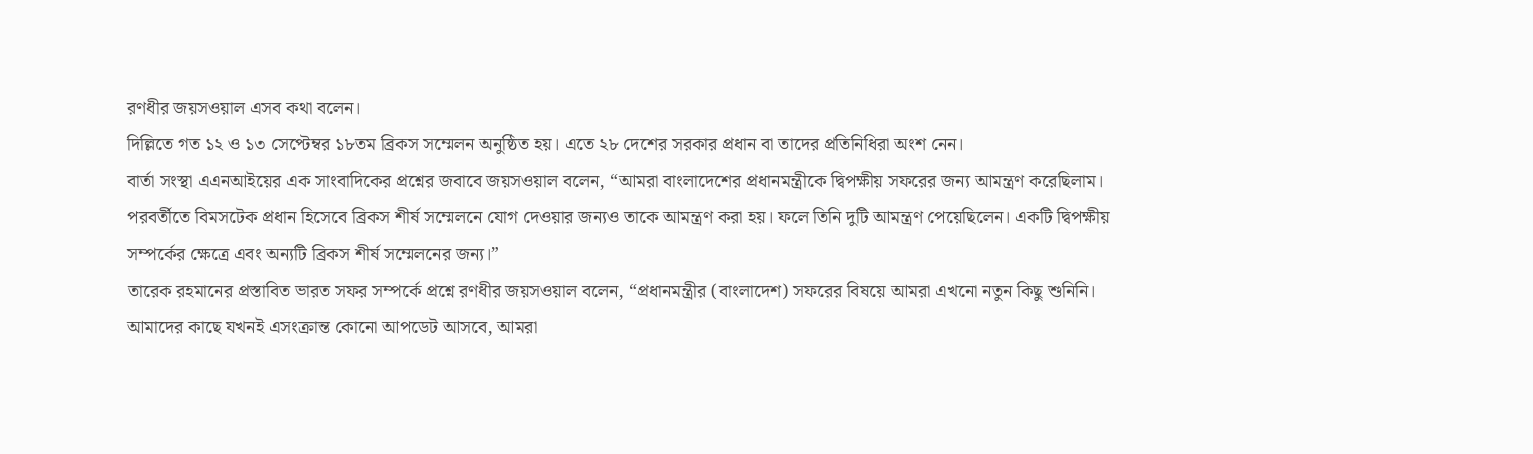রণধীর জয়সওয়াল এসব কথা বলেন।
দিল্লিতে গত ১২ ও ১৩ সেপ্টেম্বর ১৮তম ব্রিকস সম্মেলন অনুষ্ঠিত হয়। এতে ২৮ দেশের সরকার প্রধান বা তাদের প্রতিনিধিরা অংশ নেন।
বার্তা সংস্থা এএনআইয়ের এক সাংবাদিকের প্রশ্নের জবাবে জয়সওয়াল বলেন, “আমরা বাংলাদেশের প্রধানমন্ত্রীকে দ্বিপক্ষীয় সফরের জন্য আমন্ত্রণ করেছিলাম। পরবর্তীতে বিমসটেক প্রধান হিসেবে ব্রিকস শীর্ষ সম্মেলনে যোগ দেওয়ার জন্যও তাকে আমন্ত্রণ করা হয়। ফলে তিনি দুটি আমন্ত্রণ পেয়েছিলেন। একটি দ্বিপক্ষীয় সম্পর্কের ক্ষেত্রে এবং অন্যটি ব্রিকস শীর্ষ সম্মেলনের জন্য।”
তারেক রহমানের প্রস্তাবিত ভারত সফর সম্পর্কে প্রশ্নে রণধীর জয়সওয়াল বলেন, “প্রধানমন্ত্রীর (বাংলাদেশ) সফরের বিষয়ে আমরা এখনো নতুন কিছু শুনিনি। আমাদের কাছে যখনই এসংক্রান্ত কোনো আপডেট আসবে, আমরা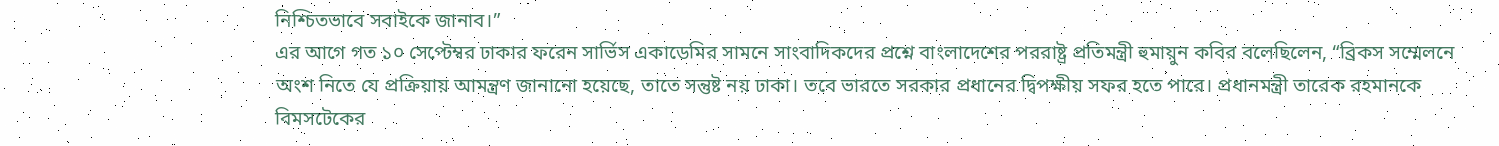নিশ্চিতভাবে সবাইকে জানাব।”
এর আগে গত ১০ সেপ্টেম্বর ঢাকার ফরেন সার্ভিস একাডেমির সামনে সাংবাদিকদের প্রশ্নে বাংলাদেশের পররাষ্ট্র প্রতিমন্ত্রী হুমায়ুন কবির বলেছিলেন, “ব্রিকস সম্মেলনে অংশ নিতে যে প্রক্রিয়ায় আমন্ত্রণ জানানো হয়েছে, তাতে সন্তুষ্ট নয় ঢাকা। তবে ভারতে সরকার প্রধানের দ্বিপক্ষীয় সফর হতে পারে। প্রধানমন্ত্রী তারেক রহমানকে বিমসটেকের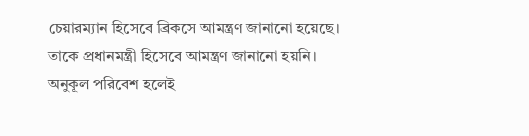চেয়ারম্যান হিসেবে ব্রিকসে আমন্ত্রণ জানানো হয়েছে। তাকে প্রধানমন্ত্রী হিসেবে আমন্ত্রণ জানানো হয়নি। অনুকূল পরিবেশ হলেই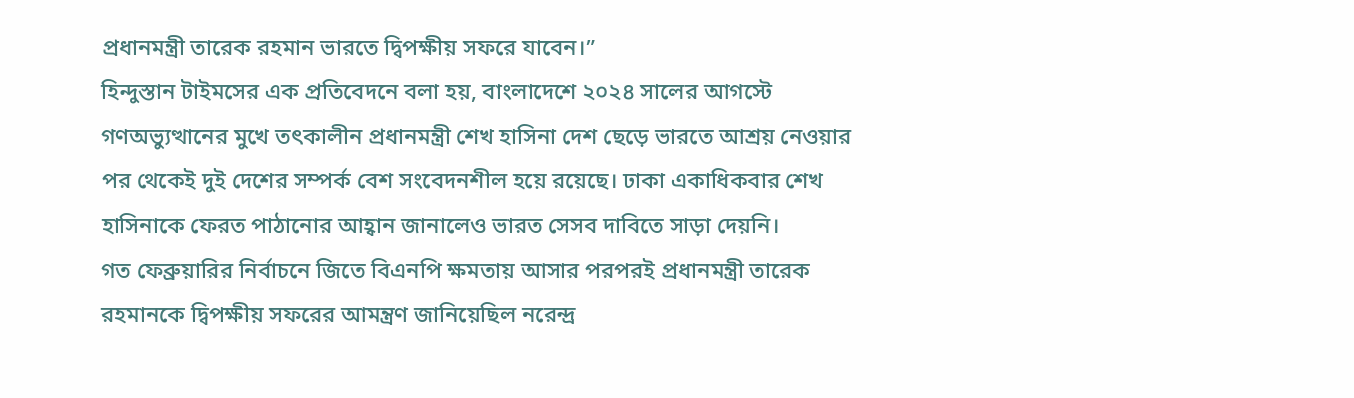প্রধানমন্ত্রী তারেক রহমান ভারতে দ্বিপক্ষীয় সফরে যাবেন।”
হিন্দুস্তান টাইমসের এক প্রতিবেদনে বলা হয়, বাংলাদেশে ২০২৪ সালের আগস্টে গণঅভ্যুত্থানের মুখে তৎকালীন প্রধানমন্ত্রী শেখ হাসিনা দেশ ছেড়ে ভারতে আশ্রয় নেওয়ার পর থেকেই দুই দেশের সম্পর্ক বেশ সংবেদনশীল হয়ে রয়েছে। ঢাকা একাধিকবার শেখ হাসিনাকে ফেরত পাঠানোর আহ্বান জানালেও ভারত সেসব দাবিতে সাড়া দেয়নি।
গত ফেব্রুয়ারির নির্বাচনে জিতে বিএনপি ক্ষমতায় আসার পরপরই প্রধানমন্ত্রী তারেক রহমানকে দ্বিপক্ষীয় সফরের আমন্ত্রণ জানিয়েছিল নরেন্দ্র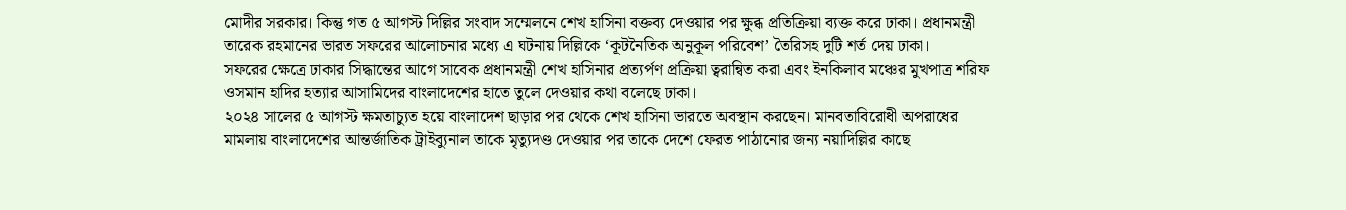মোদীর সরকার। কিন্তু গত ৫ আগস্ট দিল্লির সংবাদ সম্মেলনে শেখ হাসিনা বক্তব্য দেওয়ার পর ক্ষুব্ধ প্রতিক্রিয়া ব্যক্ত করে ঢাকা। প্রধানমন্ত্রী তারেক রহমানের ভারত সফরের আলোচনার মধ্যে এ ঘটনায় দিল্লিকে ‘কূটনৈতিক অনুকূল পরিবেশ’ তৈরিসহ দুটি শর্ত দেয় ঢাকা।
সফরের ক্ষেত্রে ঢাকার সিদ্ধান্তের আগে সাবেক প্রধানমন্ত্রী শেখ হাসিনার প্রত্যর্পণ প্রক্রিয়া ত্বরান্বিত করা এবং ইনকিলাব মঞ্চের মুখপাত্র শরিফ ওসমান হাদির হত্যার আসামিদের বাংলাদেশের হাতে তুলে দেওয়ার কথা বলেছে ঢাকা।
২০২৪ সালের ৫ আগস্ট ক্ষমতাচ্যুত হয়ে বাংলাদেশ ছাড়ার পর থেকে শেখ হাসিনা ভারতে অবস্থান করছেন। মানবতাবিরোধী অপরাধের মামলায় বাংলাদেশের আন্তর্জাতিক ট্রাইব্যুনাল তাকে মৃত্যুদণ্ড দেওয়ার পর তাকে দেশে ফেরত পাঠানোর জন্য নয়াদিল্লির কাছে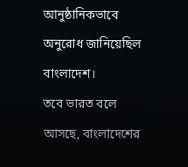আনুষ্ঠানিকভাবে অনুরোধ জানিয়েছিল বাংলাদেশ।
তবে ভারত বলে আসছে, বাংলাদেশের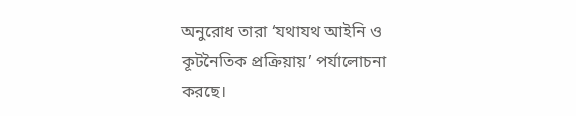অনুরোধ তারা ‘যথাযথ আইনি ও কূটনৈতিক প্রক্রিয়ায়’ পর্যালোচনা করছে।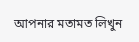আপনার মতামত লিখুন